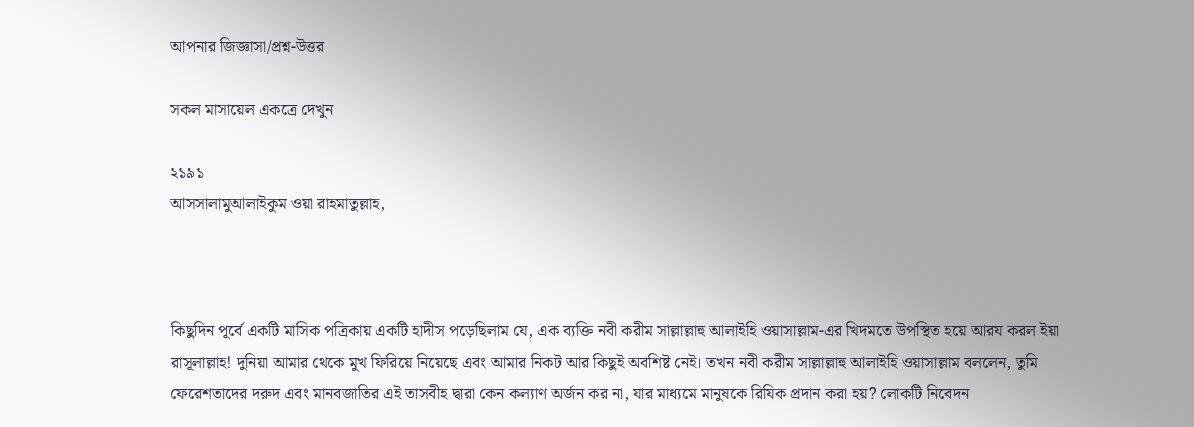আপনার জিজ্ঞাসা/প্রশ্ন-উত্তর

সকল মাসায়েল একত্রে দেখুন

২১৯১
আসসালামুআলাইকুম ওয়া রাহমাতুল্লাহ,



কিছুদিন পূর্বে একটি মাসিক পত্রিকায় একটি হাদীস পড়েছিলাম যে, এক ব্যক্তি নবী করীম সাল্লাল্লাহু আলাইহি ওয়াসাল্লাম-এর খিদমতে উপস্থিত হয়ে আরয করল ইয়া রাসূলাল্লাহ! দুনিয়া আমার থেকে মুখ ফিরিয়ে নিয়েছে এবং আমার নিকট আর কিছুই অবশিষ্ট নেই। তখন নবী করীম সাল্লাল্লাহু আলাইহি ওয়াসাল্লাম বললেন, তুমি ফেরেশতাদের দরুদ এবং মানবজাতির এই তাসবীহ দ্বারা কেন কল্যাণ অর্জন কর না, যার মাধ্যমে মানুষকে রিযিক প্রদান করা হয়? লোকটি নিবেদন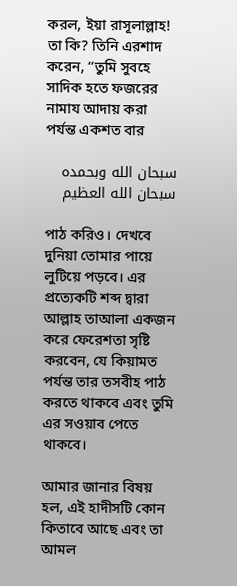করল, ইয়া রাসূলাল্লাহ! তা কি? তিনি এরশাদ করেন, ‘‘তুমি সুবহে সাদিক হতে ফজরের নামায আদায় করা পর্যন্ত একশত বার

سبحان الله وبحمده سبحان الله العظيم

পাঠ করিও। দেখবে দুনিয়া তোমার পায়ে লুটিয়ে পড়বে। এর  প্রত্যেকটি শব্দ দ্বারা আল্লাহ তাআলা একজন করে ফেরেশতা সৃষ্টি করবেন, যে কিয়ামত পর্যন্ত তার তসবীহ পাঠ করতে থাকবে এবং তুমি এর সওয়াব পেতে থাকবে।

আমার জানার বিষয় হল, এই হাদীসটি কোন কিতাবে আছে এবং তা আমল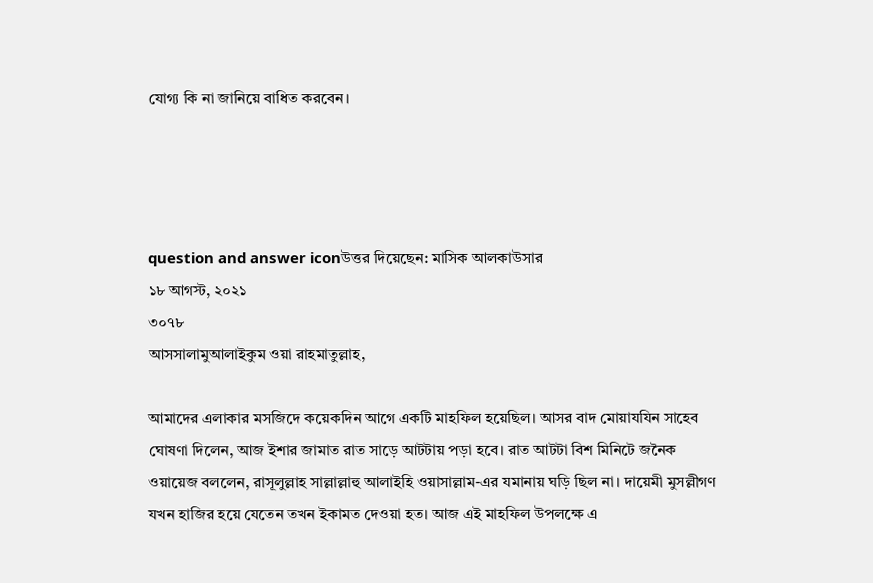যোগ্য কি না জানিয়ে বাধিত করবেন।




question and answer iconউত্তর দিয়েছেন: মাসিক আলকাউসার
১৮ আগস্ট, ২০২১
৩০৭৮
আসসালামুআলাইকুম ওয়া রাহমাতুল্লাহ,

আমাদের এলাকার মসজিদে কয়েকদিন আগে একটি মাহফিল হয়েছিল। আসর বাদ মোয়াযযিন সাহেব ঘোষণা দিলেন, আজ ইশার জামাত রাত সাড়ে আটটায় পড়া হবে। রাত আটটা বিশ মিনিটে জনৈক ওয়ায়েজ বললেন, রাসূলুল্লাহ সাল্লাল্লাহু আলাইহি ওয়াসাল্লাম-এর যমানায় ঘড়ি ছিল না। দায়েমী মুসল্লীগণ যখন হাজির হয়ে যেতেন তখন ইকামত দেওয়া হত। আজ এই মাহফিল উপলক্ষে এ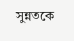সুন্নতকে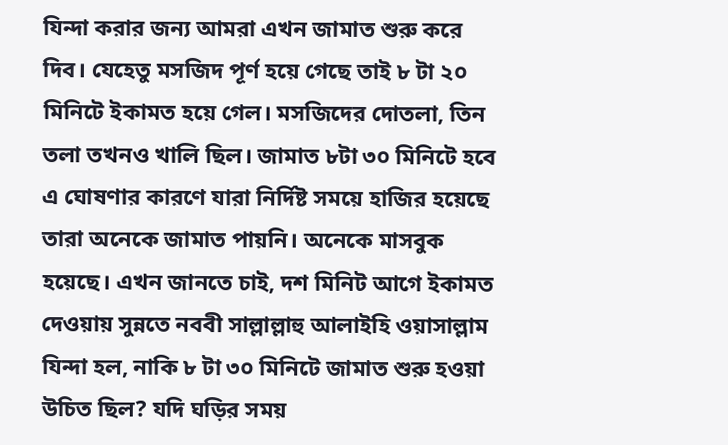যিন্দা করার জন্য আমরা এখন জামাত শুরু করে দিব। যেহেতু মসজিদ পূর্ণ হয়ে গেছে তাই ৮ টা ২০ মিনিটে ইকামত হয়ে গেল। মসজিদের দোতলা, তিন তলা তখনও খালি ছিল। জামাত ৮টা ৩০ মিনিটে হবে এ ঘোষণার কারণে যারা নির্দিষ্ট সময়ে হাজির হয়েছে তারা অনেকে জামাত পায়নি। অনেকে মাসবুক হয়েছে। এখন জানতে চাই, দশ মিনিট আগে ইকামত দেওয়ায় সুন্নতে নববী সাল্লাল্লাহু আলাইহি ওয়াসাল্লাম যিন্দা হল, নাকি ৮ টা ৩০ মিনিটে জামাত শুরু হওয়া উচিত ছিল? যদি ঘড়ির সময়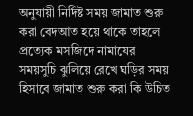অনুযায়ী নির্দিষ্ট সময় জামাত শুরু করা বেদআত হয়ে থাকে তাহলে প্রত্যেক মসজিদে নামাযের সময়সুচি ঝুলিয়ে রেখে ঘড়ির সময় হিসাবে জামাত শুরু করা কি উচিত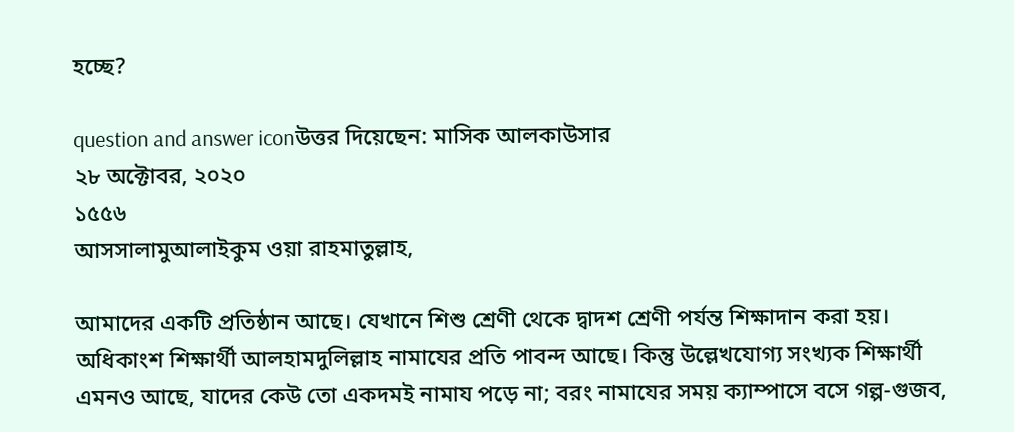হচ্ছে?

question and answer iconউত্তর দিয়েছেন: মাসিক আলকাউসার
২৮ অক্টোবর, ২০২০
১৫৫৬
আসসালামুআলাইকুম ওয়া রাহমাতুল্লাহ,

আমাদের একটি প্রতিষ্ঠান আছে। যেখানে শিশু শ্রেণী থেকে দ্বাদশ শ্রেণী পর্যন্ত শিক্ষাদান করা হয়। অধিকাংশ শিক্ষার্থী আলহামদুলিল্লাহ নামাযের প্রতি পাবন্দ আছে। কিন্তু উল্লেখযোগ্য সংখ্যক শিক্ষার্থী এমনও আছে, যাদের কেউ তো একদমই নামায পড়ে না; বরং নামাযের সময় ক্যাম্পাসে বসে গল্প-গুজব,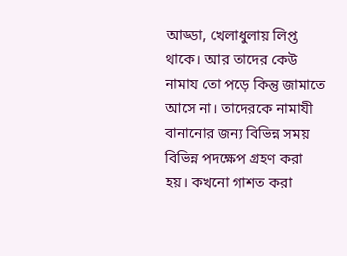আড্ডা, খেলাধুলায় লিপ্ত থাকে। আর তাদের কেউ নামায তো পড়ে কিন্তু জামাতে আসে না। তাদেরকে নামাযী বানানোর জন্য বিভিন্ন সময় বিভিন্ন পদক্ষেপ গ্রহণ করা হয়। কখনো গাশত করা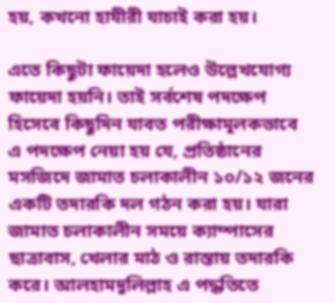হয়, কখনো হাযীরী যাচাই করা হয়।

এতে কিছুটা ফায়েদা হলেও উল্লেখযোগ্য ফায়েদা হয়নি। তাই সর্বশেষ পদক্ষেপ হিসেবে কিছুদিন যাবত পরীক্ষামূলকভাবে এ পদক্ষেপ নেয়া হয় যে, প্রতিষ্ঠানের মসজিদে জামাত চলাকালীন ১০/১২ জনের একটি তদারকি দল গঠন করা হয়। যারা জামাত চলাকালীন সময়ে ক্যাম্পাসের ছাত্রাবাস, খেলার মাঠ ও রাস্তায় তদারকি করে। আলহামদুলিল্লাহ এ পদ্ধতিতে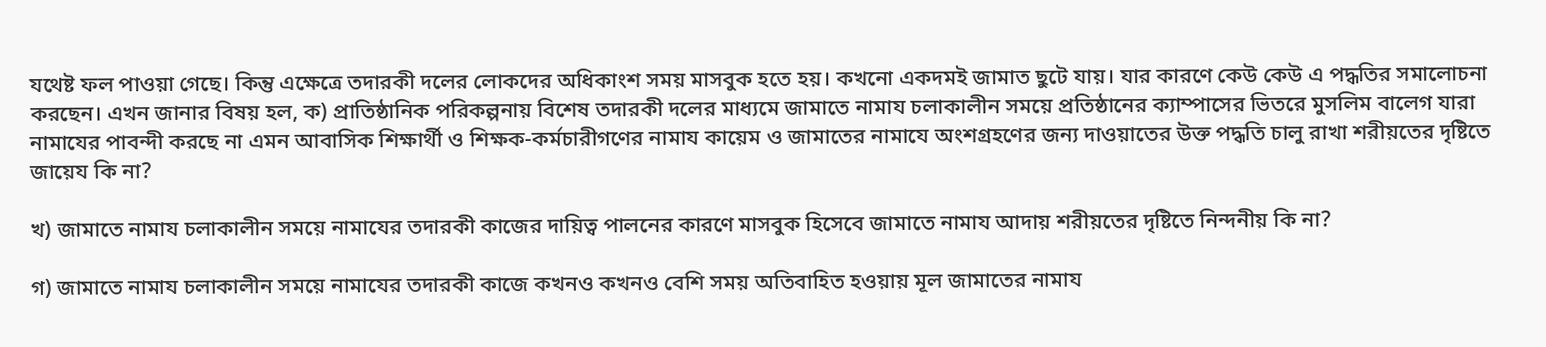যথেষ্ট ফল পাওয়া গেছে। কিন্তু এক্ষেত্রে তদারকী দলের লোকদের অধিকাংশ সময় মাসবুক হতে হয়। কখনো একদমই জামাত ছুটে যায়। যার কারণে কেউ কেউ এ পদ্ধতির সমালোচনা করছেন। এখন জানার বিষয় হল, ক) প্রাতিষ্ঠানিক পরিকল্পনায় বিশেষ তদারকী দলের মাধ্যমে জামাতে নামায চলাকালীন সময়ে প্রতিষ্ঠানের ক্যাম্পাসের ভিতরে মুসলিম বালেগ যারা নামাযের পাবন্দী করছে না এমন আবাসিক শিক্ষার্থী ও শিক্ষক-কর্মচারীগণের নামায কায়েম ও জামাতের নামাযে অংশগ্রহণের জন্য দাওয়াতের উক্ত পদ্ধতি চালু রাখা শরীয়তের দৃষ্টিতে জায়েয কি না?

খ) জামাতে নামায চলাকালীন সময়ে নামাযের তদারকী কাজের দায়িত্ব পালনের কারণে মাসবুক হিসেবে জামাতে নামায আদায় শরীয়তের দৃষ্টিতে নিন্দনীয় কি না?

গ) জামাতে নামায চলাকালীন সময়ে নামাযের তদারকী কাজে কখনও কখনও বেশি সময় অতিবাহিত হওয়ায় মূল জামাতের নামায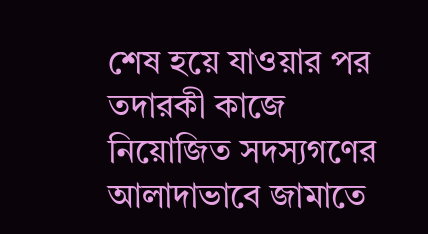শেষ হয়ে যাওয়ার পর তদারকী কাজে নিয়োজিত সদস্যগণের আলাদাভাবে জামাতে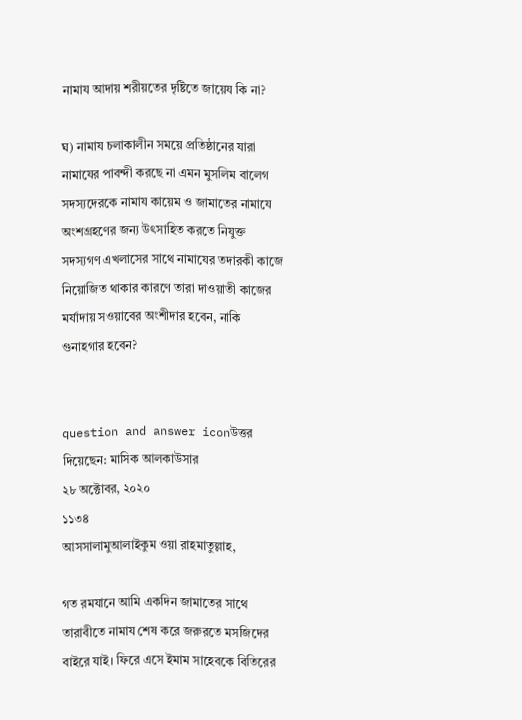নামায আদায় শরীয়তের দৃষ্টিতে জায়েয কি না?

ঘ) নামায চলাকালীন সময়ে প্রতিষ্ঠানের যারা নামাযের পাবন্দী করছে না এমন মুসলিম বালেগ সদস্যদেরকে নামায কায়েম ও জামাতের নামাযে অংশগ্রহণের জন্য উৎসাহিত করতে নিযুক্ত সদস্যগণ এখলাসের সাথে নামাযের তদারকী কাজে নিয়োজিত থাকার কারণে তারা দাওয়াতী কাজের মর্যাদায় সওয়াবের অংশীদার হবেন, নাকি গুনাহগার হবেন?


question and answer iconউত্তর দিয়েছেন: মাসিক আলকাউসার
২৮ অক্টোবর, ২০২০
১১৩৪
আসসালামুআলাইকুম ওয়া রাহমাতুল্লাহ,

গত রমযানে আমি একদিন জামাতের সাথে তারাবীতে নামায শেষ করে জরুরতে মসজিদের বাইরে যাই। ফিরে এসে ইমাম সাহেবকে বিতিরের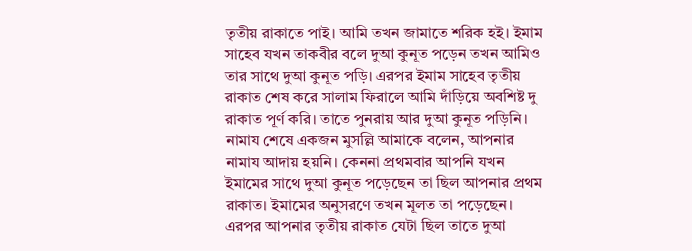তৃতীয় রাকাতে পাই। আমি তখন জামাতে শরিক হই। ইমাম সাহেব যখন তাকবীর বলে দুআ কুনূত পড়েন তখন আমিও তার সাথে দুআ কুনূত পড়ি। এরপর ইমাম সাহেব তৃতীয় রাকাত শেষ করে সালাম ফিরালে আমি দাঁড়িয়ে অবশিষ্ট দু রাকাত পূর্ণ করি। তাতে পুনরায় আর দুআ কুনূত পড়িনি। নামায শেষে একজন মুসল্লি আমাকে বলেন, আপনার নামায আদায় হয়নি। কেননা প্রথমবার আপনি যখন ইমামের সাথে দুআ কুনূত পড়েছেন তা ছিল আপনার প্রথম রাকাত। ইমামের অনুসরণে তখন মূলত তা পড়েছেন। এরপর আপনার তৃতীয় রাকাত যেটা ছিল তাতে দুআ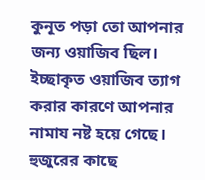কুনূত পড়া তো আপনার জন্য ওয়াজিব ছিল। ইচ্ছাকৃত ওয়াজিব ত্যাগ করার কারণে আপনার নামায নষ্ট হয়ে গেছে। হুজুরের কাছে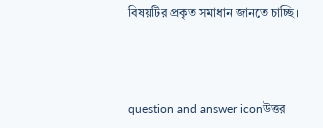বিষয়টির প্রকৃত সমাধান জানতে চাচ্ছি।




question and answer iconউত্তর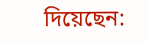দিয়েছেন: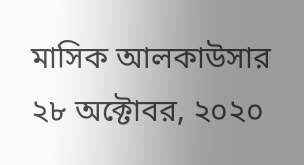মাসিক আলকাউসার
২৮ অক্টোবর, ২০২০